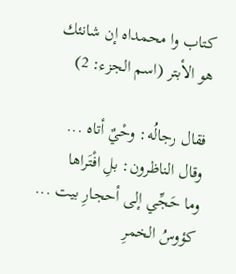كتاب وا محمداه إن شانئك هو الأبتر (اسم الجزء: 2)

فقال رجالُه: وحْيٌ أتاه ... وقال الناظرون: بلِ افْتَراها
وما حَجِّي إلى أحجارِ بيت ... كؤوسُ الخمرِ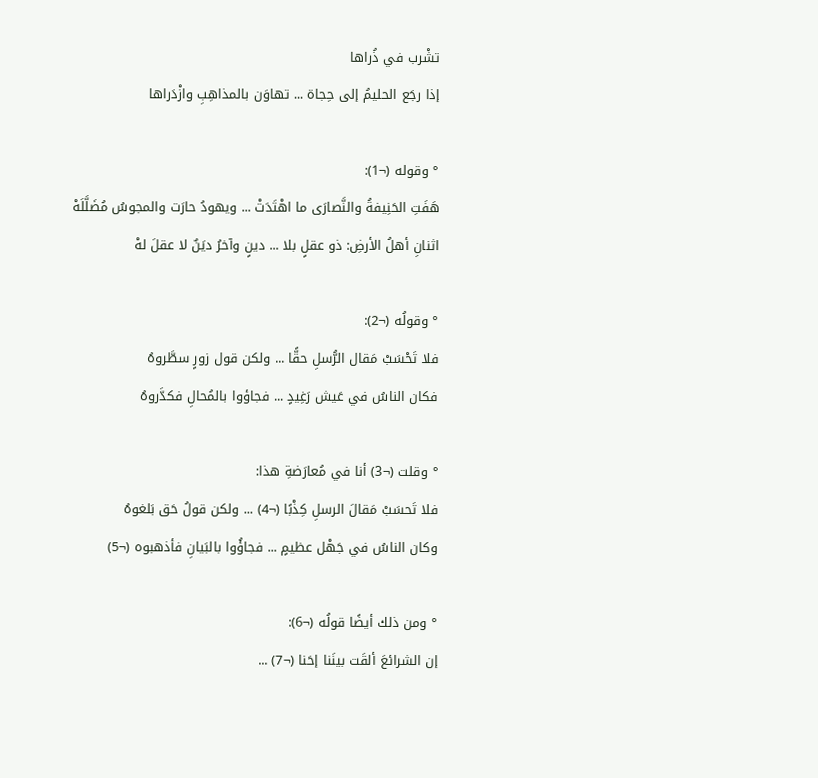تشْرب في ذُراها
إذا رجَع الحليمُ إلى حِجاة ... تهاوَن بالمذاهِبِ وازْدَراها

° وقوله (¬1):
هَفَتِ الحَنِيفةُ والنَّصارَى ما اهْتَدَتْ ... ويهودُ حارَت والمجوسُ مُضَلَّلَهْ
اثنانِ أهلُ الأرضِ: ذو عقلٍ بلا ... دينٍ وآخرُ ديَنٌ لا عقلَ لهْ

° وقولُه (¬2):
فلا تَحْسَبْ مَقال الرُّسلِ حقًّا ... ولكن قول زورٍ سطَّروهُ
فكان الناسُ في عَيش رَغِيدٍ ... فجاؤوا بالمُحالِ فكدَّروهُ

° وقلت (¬3) أنا في مُعارَضةِ هذا:
فلا تَحسَبْ مَقالَ الرسلِ كِذْبًا (¬4) ... ولكن قولُ حَق بَلغوهُ
وكان الناسُ في جَهْل عظيمٍ ... فجاؤُوا بالبَيانِ فأذهبوه (¬5)

° ومن ذلك أيضًا قولُه (¬6):
إن الشرائعَ ألقَت بينَنا إحَنا (¬7) ...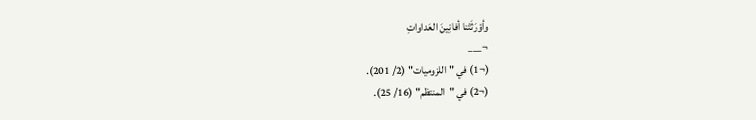وأوْرَثَتْنا أفانِينَ العَداواتِ
¬___
(¬1) في "اللزوميات" (2/ 201).
(¬2) في "المنتظم" (16/ 25).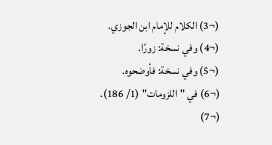(¬3) الكلام للإمام ابن الجوزي.
(¬4) وفي نسخة: زورًا.
(¬5) وفي نسخة: فأوضحوه.
(¬6) في "اللزومات" (1/ 186).
(¬7)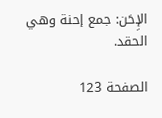الإِحَن: جمع إحنة وهي الحقد.

الصفحة 123